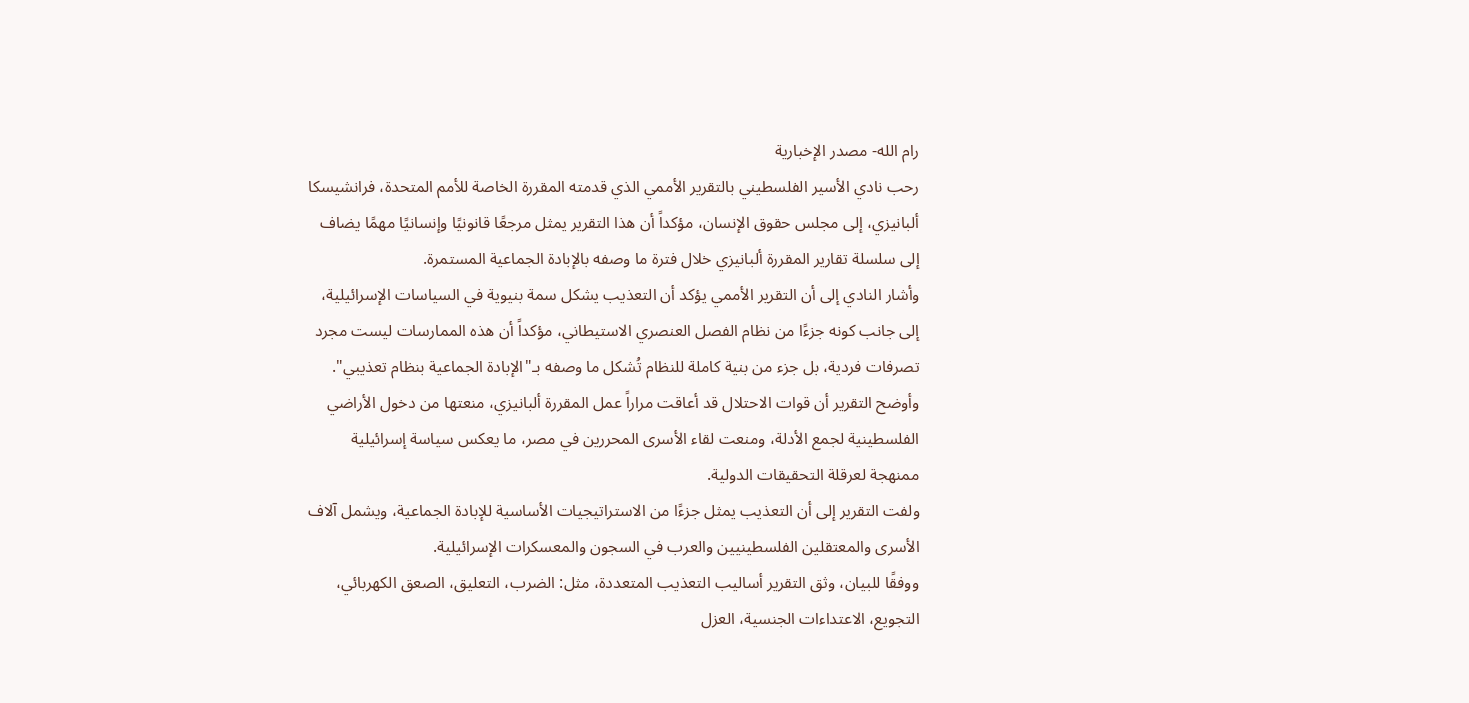رام الله- مصدر الإخبارية
رحب نادي الأسير الفلسطيني بالتقرير الأممي الذي قدمته المقررة الخاصة للأمم المتحدة، فرانشيسكا ألبانيزي، إلى مجلس حقوق الإنسان، مؤكداً أن هذا التقرير يمثل مرجعًا قانونيًا وإنسانيًا مهمًا يضاف إلى سلسلة تقارير المقررة ألبانيزي خلال فترة ما وصفه بالإبادة الجماعية المستمرة.
وأشار النادي إلى أن التقرير الأممي يؤكد أن التعذيب يشكل سمة بنيوية في السياسات الإسرائيلية، إلى جانب كونه جزءًا من نظام الفصل العنصري الاستيطاني، مؤكداً أن هذه الممارسات ليست مجرد تصرفات فردية، بل جزء من بنية كاملة للنظام تُشكل ما وصفه بـ"الإبادة الجماعية بنظام تعذيبي".
وأوضح التقرير أن قوات الاحتلال قد أعاقت مراراً عمل المقررة ألبانيزي، منعتها من دخول الأراضي الفلسطينية لجمع الأدلة، ومنعت لقاء الأسرى المحررين في مصر، ما يعكس سياسة إسرائيلية ممنهجة لعرقلة التحقيقات الدولية.
ولفت التقرير إلى أن التعذيب يمثل جزءًا من الاستراتيجيات الأساسية للإبادة الجماعية، ويشمل آلاف الأسرى والمعتقلين الفلسطينيين والعرب في السجون والمعسكرات الإسرائيلية.
ووفقًا للبيان، وثق التقرير أساليب التعذيب المتعددة، مثل: الضرب، التعليق، الصعق الكهربائي، التجويع، الاعتداءات الجنسية، العزل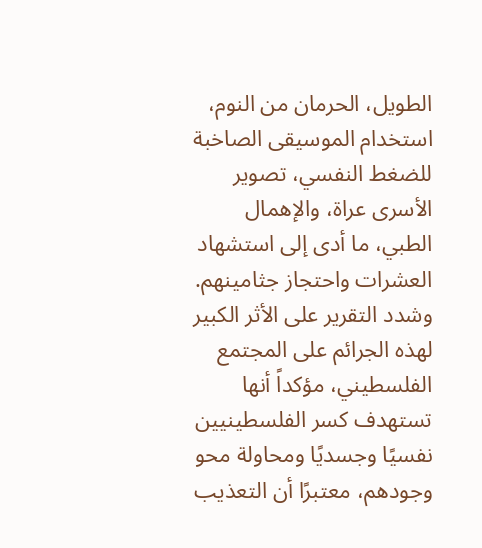الطويل، الحرمان من النوم، استخدام الموسيقى الصاخبة للضغط النفسي، تصوير الأسرى عراة، والإهمال الطبي، ما أدى إلى استشهاد العشرات واحتجاز جثامينهم.
وشدد التقرير على الأثر الكبير لهذه الجرائم على المجتمع الفلسطيني، مؤكداً أنها تستهدف كسر الفلسطينيين نفسيًا وجسديًا ومحاولة محو وجودهم، معتبرًا أن التعذيب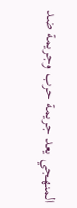المنهجي يعد جريمة حرب وجريمة ضد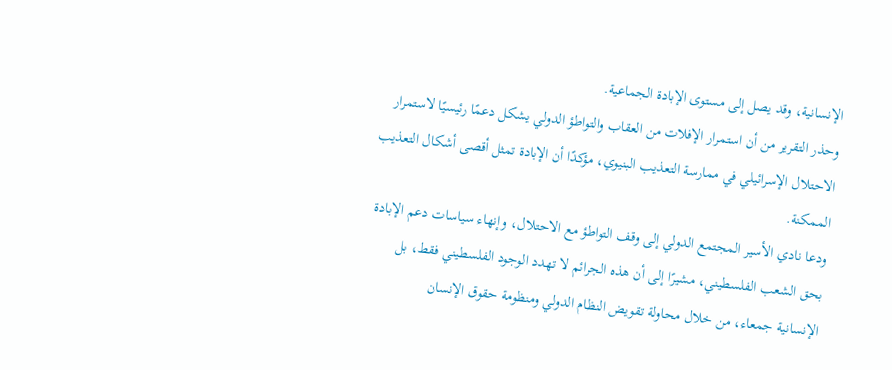الإنسانية، وقد يصل إلى مستوى الإبادة الجماعية.
وحذر التقرير من أن استمرار الإفلات من العقاب والتواطؤ الدولي يشكل دعمًا رئيسيًا لاستمرار الاحتلال الإسرائيلي في ممارسة التعذيب البنيوي، مؤكدًا أن الإبادة تمثل أقصى أشكال التعذيب الممكنة.
ودعا نادي الأسير المجتمع الدولي إلى وقف التواطؤ مع الاحتلال، وإنهاء سياسات دعم الإبادة بحق الشعب الفلسطيني، مشيرًا إلى أن هذه الجرائم لا تهدد الوجود الفلسطيني فقط، بل الإنسانية جمعاء، من خلال محاولة تقويض النظام الدولي ومنظومة حقوق الإنسان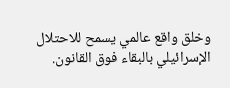وخلق واقع عالمي يسمح للاحتلال الإسرائيلي بالبقاء فوق القانون.